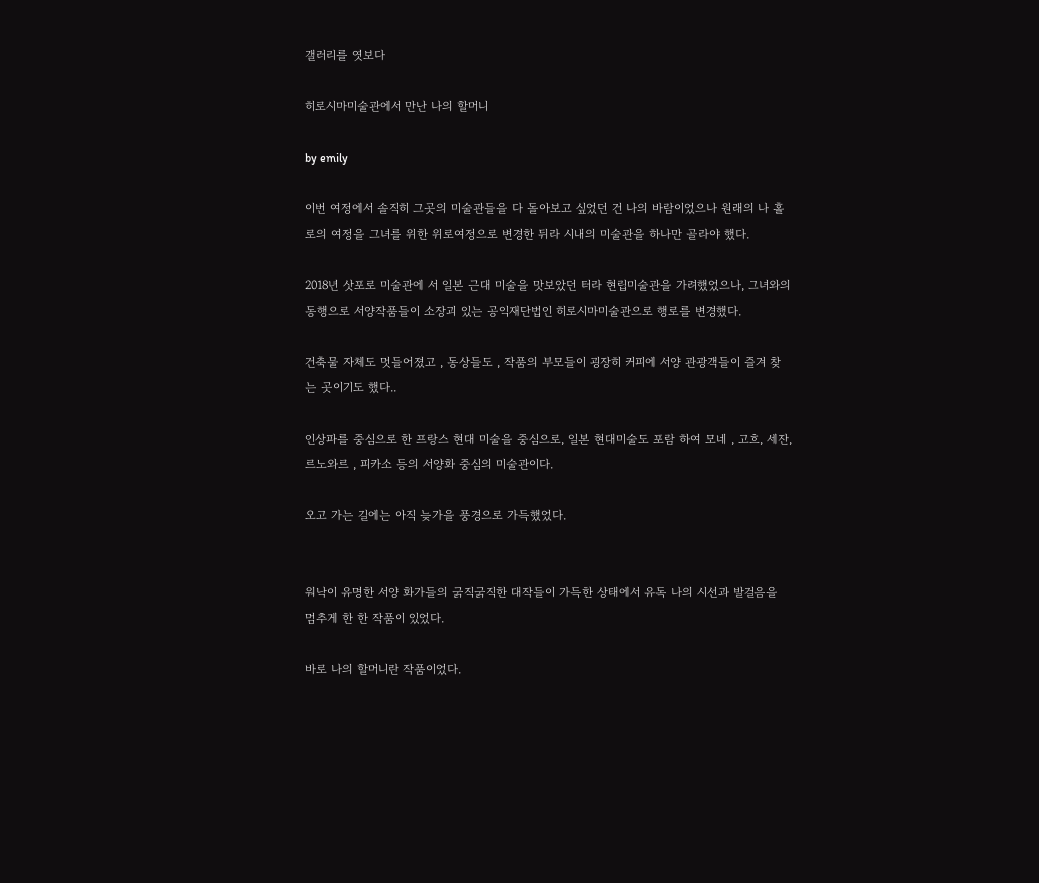갤러리를 엿보다

히로시마미술관에서 만난 나의 할머니

by emily

이번 여정에서 솔직히 그곳의 미술관들을 다 돌아보고 싶었던 건 나의 바람이었으나 원래의 나 홀로의 여정을 그녀를 위한 위로여정으로 변경한 뒤라 시내의 미술관을 하나만 골라야 했다.

2018년 삿포로 미술관에 서 일본 근대 미술을 맛보았던 터라 현립미술관을 가려했었으나, 그녀와의 동행으로 서양작품들이 소장괴 있는 공익재단법인 히로시마미술관으로 행로를 변경했다.

건축물 자체도 멋들어졌고 , 동상들도 , 작품의 부모들이 굉장히 커피에 서양 관광객들이 즐겨 찾는 곳이기도 했다..

인상파를 중심으로 한 프랑스 현대 미술을 중심으로, 일본 현대미술도 포람 하여 모네 , 고흐, 세잔, 르노와르 , 피카소 등의 서양화 중심의 미술관이다.

오고 가는 길에는 아직 늦가을 풍경으로 가득했었다.


워낙이 유명한 서양 화가들의 굵직굵직한 대작들이 가득한 상태에서 유독 나의 시선과 발걸음을 멈추게 한 한 작품이 있었다.

바로 나의 할머니란 작품이었다.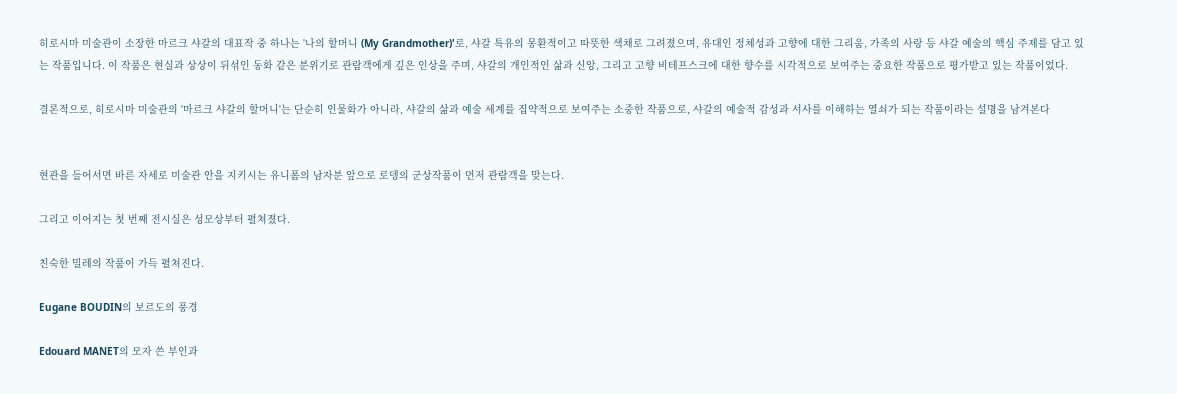히로시마 미술관이 소장한 마르크 샤갈의 대표작 중 하나는 '나의 할머니 (My Grandmother)'로, 샤갈 특유의 몽환적이고 따뜻한 색채로 그려졌으며, 유대인 정체성과 고향에 대한 그리움, 가족의 사랑 등 샤갈 예술의 핵심 주제를 담고 있는 작품입니다. 이 작품은 현실과 상상이 뒤섞인 동화 같은 분위기로 관람객에게 깊은 인상을 주며, 샤갈의 개인적인 삶과 신앙, 그리고 고향 비테프스크에 대한 향수를 시각적으로 보여주는 중요한 작품으로 평가받고 있는 작품이었다.

결론적으로, 히로시마 미술관의 '마르크 샤갈의 할머니'는 단순히 인물화가 아니라, 샤갈의 삶과 예술 세계를 집약적으로 보여주는 소중한 작품으로, 샤갈의 예술적 감성과 서사를 이해하는 열쇠가 되는 작품이라는 설명을 남겨본다


현관을 들어서면 바른 자세로 미술관 안을 지키시는 유니폼의 남자분 앞으로 로뎅의 군상작품이 먼저 관람객을 맞는다.

그리고 이어지는 첫 번째 전시실은 성모상부터 펼쳐졌다.

친숙한 밀레의 작품이 가득 펼쳐진다.

Eugane BOUDIN의 보르도의 풍경

Edouard MANET의 모자 쓴 부인과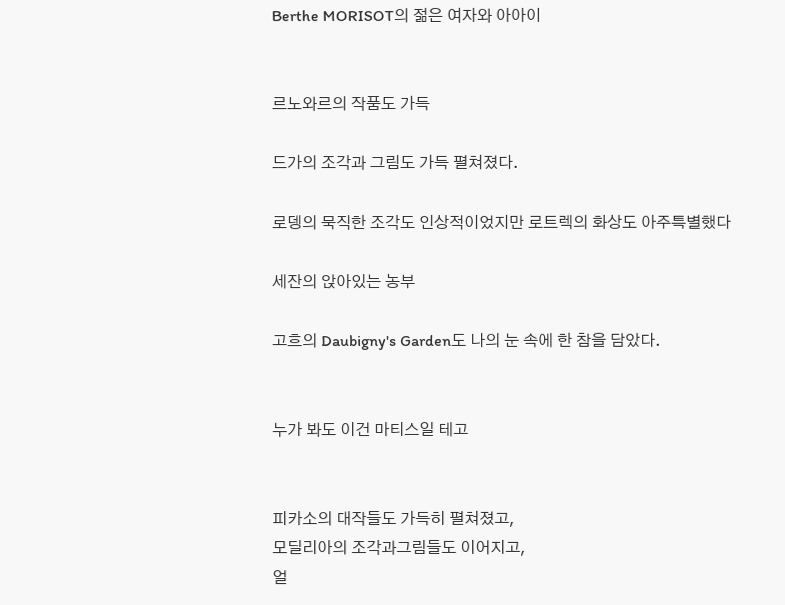Berthe MORISOT의 젊은 여자와 아아이


르노와르의 작품도 가득

드가의 조각과 그림도 가득 펼쳐졌다.

로뎅의 묵직한 조각도 인상적이었지만 로트렉의 화상도 아주특별했다

세잔의 앉아있는 농부

고흐의 Daubigny's Garden도 나의 눈 속에 한 참을 담았다.


누가 봐도 이건 마티스일 테고


피카소의 대작들도 가득히 펼쳐졌고,
모딜리아의 조각과그림들도 이어지고,
얼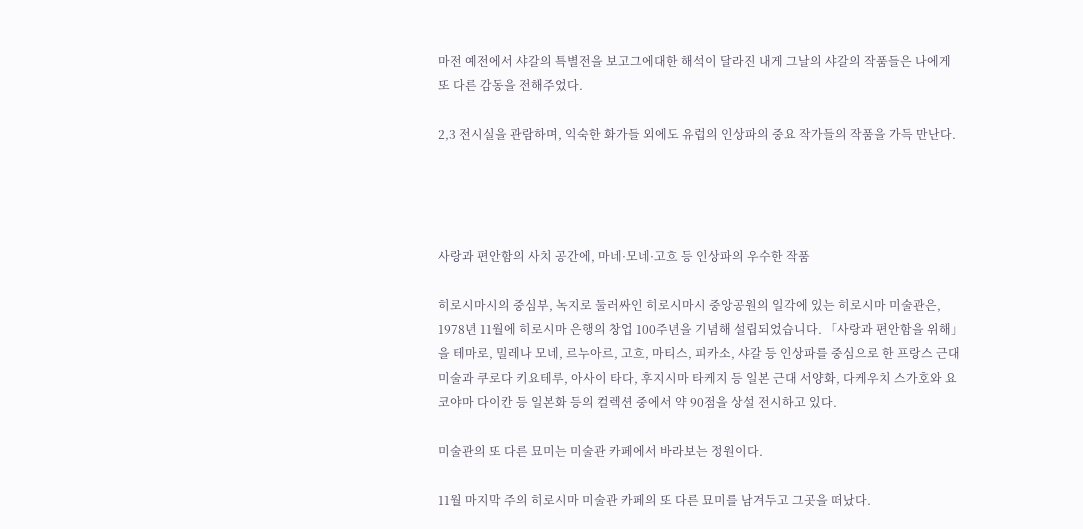마전 예전에서 샤갈의 특별전을 보고그에대한 해석이 달라진 내게 그날의 샤갈의 작품들은 나에게 또 다른 감동을 전해주었다.

2,3 전시실을 관람하며, 익숙한 화가들 외에도 유럽의 인상파의 중요 작가들의 작품을 가득 만난다.




사랑과 편안함의 사치 공간에, 마네·모네·고흐 등 인상파의 우수한 작품

히로시마시의 중심부, 녹지로 둘러싸인 히로시마시 중앙공원의 일각에 있는 히로시마 미술관은, 1978년 11월에 히로시마 은행의 창업 100주년을 기념해 설립되었습니다. 「사랑과 편안함을 위해」을 테마로, 밀레나 모네, 르누아르, 고흐, 마티스, 피카소, 샤갈 등 인상파를 중심으로 한 프랑스 근대 미술과 쿠로다 키요테루, 아사이 타다, 후지시마 타케지 등 일본 근대 서양화, 다케우치 스가호와 요코야마 다이칸 등 일본화 등의 컬렉션 중에서 약 90점을 상설 전시하고 있다.

미술관의 또 다른 묘미는 미술관 카페에서 바라보는 정원이다.

11월 마지막 주의 히로시마 미술관 카페의 또 다른 묘미를 남겨두고 그곳을 떠났다.